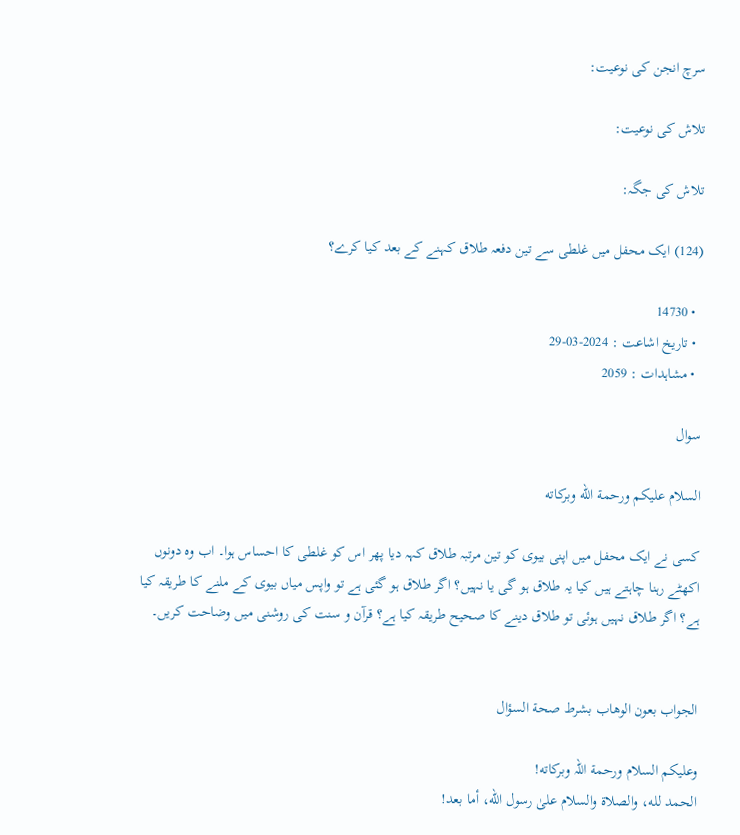سرچ انجن کی نوعیت:

تلاش کی نوعیت:

تلاش کی جگہ:

(124) ایک محفل میں غلطی سے تین دفعہ طلاق کہنے کے بعد کیا کرے؟

  • 14730
  • تاریخ اشاعت : 2024-03-29
  • مشاہدات : 2059

سوال

السلام عليكم ورحمة الله وبركاته

کسی نے ایک محفل میں اپنی بیوی کو تین مرتبہ طلاق کہہ دیا پھر اس کو غلطی کا احساس ہوا۔ اب وہ دونوں اکھٹے رہنا چاہتے ہیں کیا یہ طلاق ہو گی یا نہیں؟ اگر طلاق ہو گئی ہے تو واپس میاں بیوی کے ملنے کا طریقہ کیا ہے؟ اگر طلاق نہیں ہوئی تو طلاق دینے کا صحیح طریقہ کیا ہے؟ قرآن و سنت کی روشنی میں وضاحت کریں۔


الجواب بعون الوهاب بشرط صحة السؤال

وعلیکم السلام ورحمة اللہ وبرکاته!
الحمد لله، والصلاة والسلام علىٰ رسول الله، أما بعد!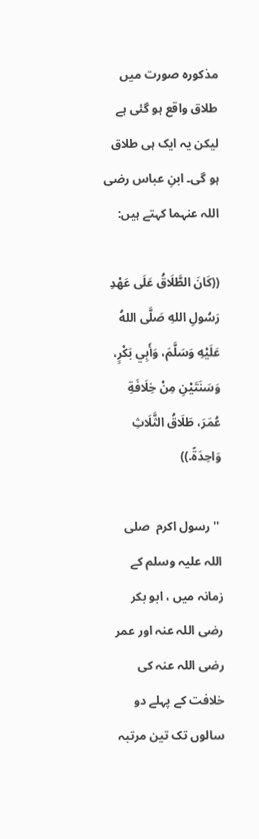مذکورہ صورت میں طلاق واقع ہو گئی ہے لیکن یہ ایک ہی طلاق ہو گی۔ ابنِ عباس رضی اللہ عنہما کہتے ہیں:

((كَانَ الطَّلَاقُ عَلَى عَهْدِ رَسُولِ اللهِ صَلَّى اللهُ عَلَيْهِ وَسَلَّمَ، وَأَبِي بَكْرٍ، وَسَنَتَيْنِ مِنْ خِلَافَةِ عُمَرَ، طَلَاقُ الثَّلَاثِ وَاحِدَةً.))

 ''رسول اکرم  صلی اللہ علیہ وسلم کے زمانہ میں ، ابو بکر رضی اللہ عنہ اور عمر رضی اللہ عنہ کی خلافت کے پہلے دو سالوں تک تین مرتبہ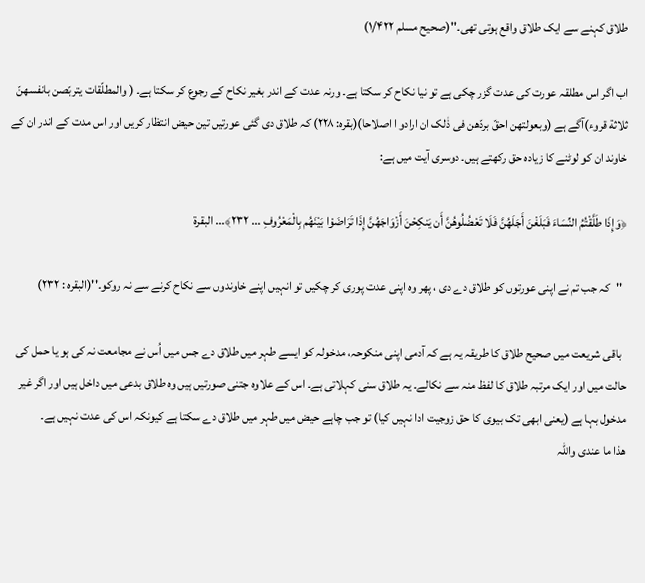طلاق کہنے سے ایک طلاق واقع ہوتی تھی۔''(صحیح مسلم ۱/۴۲۲)

اب اگر اس مطلقہ عورت کی عدت گزر چکی ہے تو نیا نکاح کر سکتا ہے۔ ورنہ عدت کے اندر بغیر نکاح کے رجوع کر سکتا ہے۔ ( والمطلّقات یتربّصن بانفسھنّ ثلاثة قروء)آگے ہے (وبعولتھن احقّ بردّھن فی ذٰلک ان ارادو ا اصلاحا)(بقرہ: ۲۲۸) کہ طلاق دی گئی عورتیں تین حیض انتظار کریں اور اس مدت کے اندر ان کے خاوند ان کو لوٹنے کا زیادہ حق رکھتے ہیں۔ دوسری آیت میں ہے:

﴿وَإِذَا طَلَّقْتُمُ النِّسَاءَ فَبَلَغْنَ أَجَلَهُنَّ فَلَا تَعْضُلُوهُنَّ أَن يَنكِحْنَ أَزْوَاجَهُنَّ إِذَا تَرَاضَوْا بَيْنَهُم بِالْمَعْرُوفِ ... ٢٣٢﴾... البقرة

  ''کہ جب تم نے اپنی عورتوں کو طلاق دے دی ، پھر وہ اپنی عدت پوری کر چکیں تو انہیں اپنے خاوندوں سے نکاح کرنے سے نہ روکو۔''(البقرہ : ۲۳۲)

  باقی شریعت میں صحیح طلاق کا طریقہ یہ ہے کہ آدمی اپنی منکوحہ، مدخولہ کو ایسے طہر میں طلاق دے جس میں اُس نے مجامعت نہ کی ہو یا حمل کی حالت میں اور ایک مرتبہ طلاق کا لفظ منہ سے نکالے۔ یہ طلاق سنی کہلاتی ہے۔ اس کے علاوہ جتنی صورتیں ہیں وہ طلاق بدعی میں داخل ہیں اور اگر غیر مدخول بہا ہے (یعنی ابھی تک بیوی کا حق زوجیت ادا نہیں کیا) تو جب چاہے حیض میں طہر میں طلاق دے سکتا ہے کیونکہ اس کی عدت نہیں ہے۔
ھذا ما عندی واللہ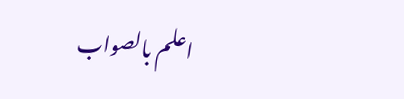اعلم بالصواب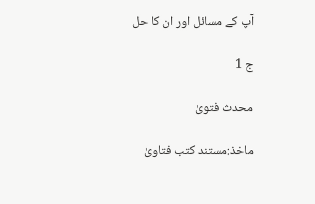آپ کے مسائل اور ان کا حل

ج 1

محدث فتویٰ

ماخذ:مستند کتب فتاویٰ